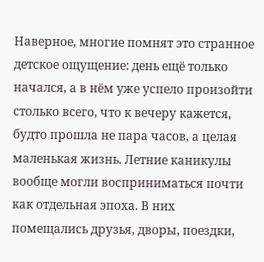Наверное, многие помнят это странное детское ощущение: день ещё только начался, а в нём уже успело произойти столько всего, что к вечеру кажется, будто прошла не пара часов, а целая маленькая жизнь. Летние каникулы вообще могли восприниматься почти как отдельная эпоха. В них помещались друзья, дворы, поездки,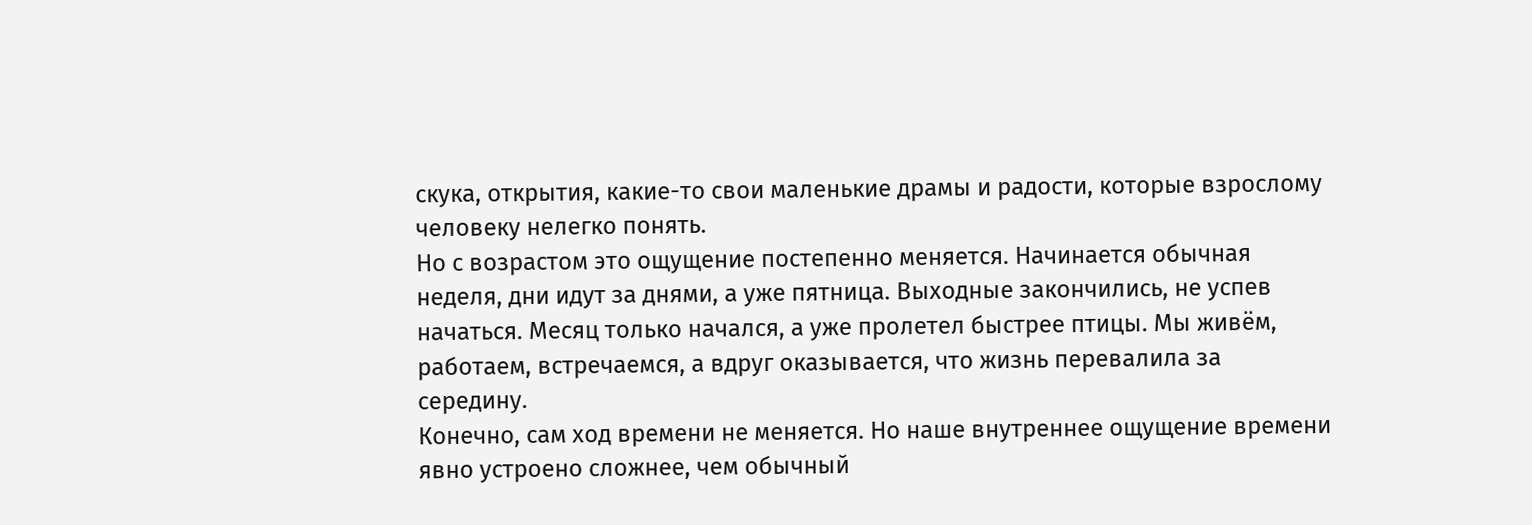скука, открытия, какие-то свои маленькие драмы и радости, которые взрослому человеку нелегко понять.
Но с возрастом это ощущение постепенно меняется. Начинается обычная неделя, дни идут за днями, а уже пятница. Выходные закончились, не успев начаться. Месяц только начался, а уже пролетел быстрее птицы. Мы живём, работаем, встречаемся, а вдруг оказывается, что жизнь перевалила за середину.
Конечно, сам ход времени не меняется. Но наше внутреннее ощущение времени явно устроено сложнее, чем обычный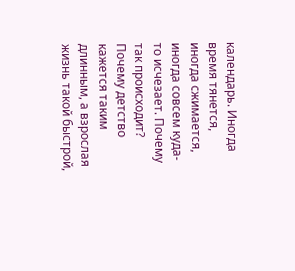календарь. Иногда время тянется, иногда сжимается, иногда совсем куда-то исчезает. Почему так происходит? Почему детство кажется таким длинным, а взрослая жизнь такой быстрой,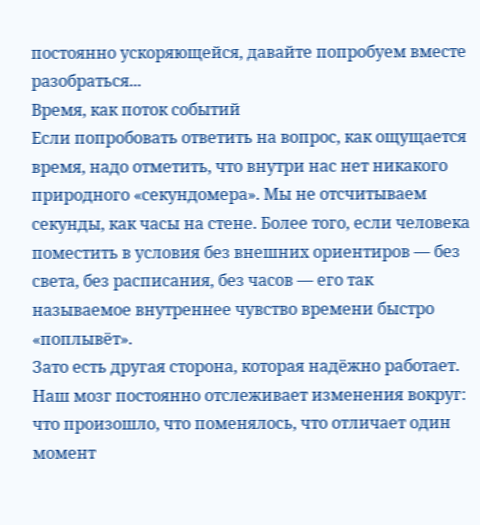постоянно ускоряющейся, давайте попробуем вместе разобраться...
Время, как поток событий
Если попробовать ответить на вопрос, как ощущается время, надо отметить, что внутри нас нет никакого природного «секундомера». Мы не отсчитываем секунды, как часы на стене. Более того, если человека поместить в условия без внешних ориентиров — без света, без расписания, без часов — его так называемое внутреннее чувство времени быстро «поплывёт».
Зато есть другая сторона, которая надёжно работает. Наш мозг постоянно отслеживает изменения вокруг: что произошло, что поменялось, что отличает один момент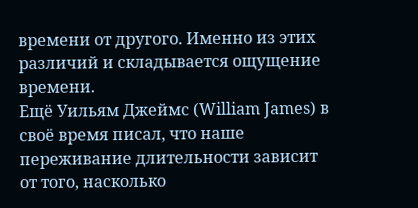времени от другого. Именно из этих различий и складывается ощущение времени.
Ещё Уильям Джеймс (William James) в своё время писал, что наше переживание длительности зависит от того, насколько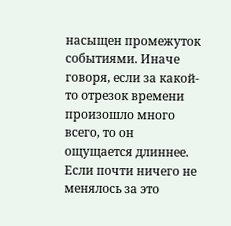насыщен промежуток событиями. Иначе говоря, если за какой-то отрезок времени произошло много всего, то он ощущается длиннее. Если почти ничего не менялось за это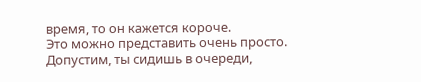время, то он кажется короче.
Это можно представить очень просто. Допустим, ты сидишь в очереди,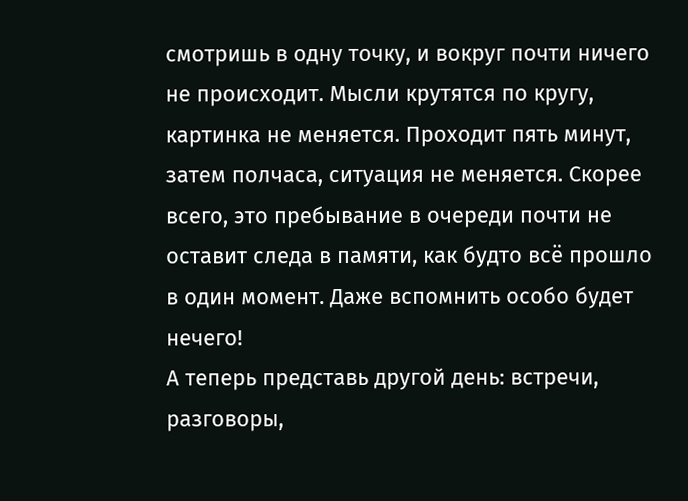смотришь в одну точку, и вокруг почти ничего не происходит. Мысли крутятся по кругу, картинка не меняется. Проходит пять минут, затем полчаса, ситуация не меняется. Скорее всего, это пребывание в очереди почти не оставит следа в памяти, как будто всё прошло в один момент. Даже вспомнить особо будет нечего!
А теперь представь другой день: встречи, разговоры,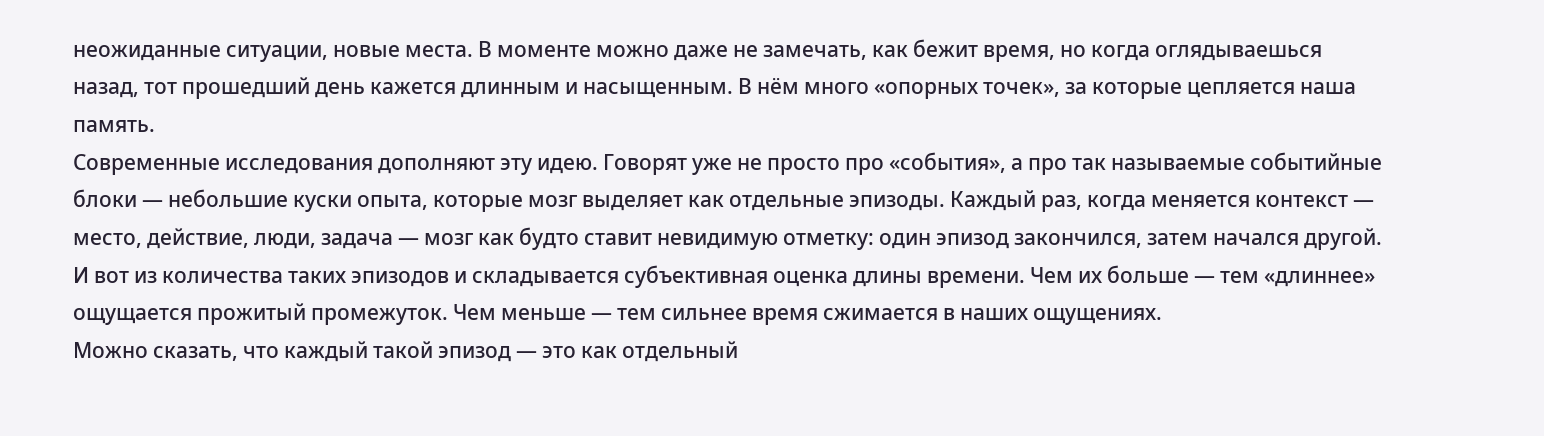неожиданные ситуации, новые места. В моменте можно даже не замечать, как бежит время, но когда оглядываешься назад, тот прошедший день кажется длинным и насыщенным. В нём много «опорных точек», за которые цепляется наша память.
Современные исследования дополняют эту идею. Говорят уже не просто про «события», а про так называемые событийные блоки — небольшие куски опыта, которые мозг выделяет как отдельные эпизоды. Каждый раз, когда меняется контекст — место, действие, люди, задача — мозг как будто ставит невидимую отметку: один эпизод закончился, затем начался другой.
И вот из количества таких эпизодов и складывается субъективная оценка длины времени. Чем их больше — тем «длиннее» ощущается прожитый промежуток. Чем меньше — тем сильнее время сжимается в наших ощущениях.
Можно сказать, что каждый такой эпизод — это как отдельный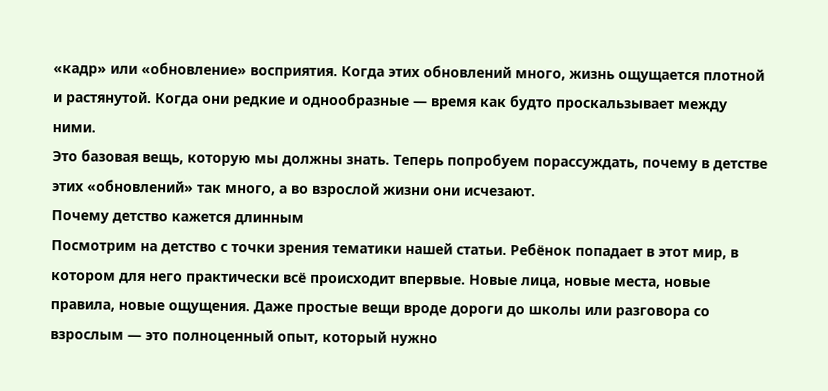«кадр» или «обновление» восприятия. Когда этих обновлений много, жизнь ощущается плотной и растянутой. Когда они редкие и однообразные — время как будто проскальзывает между ними.
Это базовая вещь, которую мы должны знать. Теперь попробуем порассуждать, почему в детстве этих «обновлений» так много, а во взрослой жизни они исчезают.
Почему детство кажется длинным
Посмотрим на детство с точки зрения тематики нашей статьи. Ребёнок попадает в этот мир, в котором для него практически всё происходит впервые. Новые лица, новые места, новые правила, новые ощущения. Даже простые вещи вроде дороги до школы или разговора со взрослым — это полноценный опыт, который нужно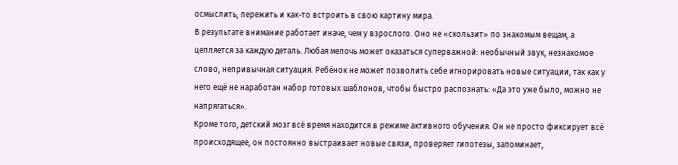осмыслить, пережить и как-то встроить в свою картину мира.
В результате внимание работает иначе, чем у взрослого. Оно не «скользит» по знакомым вещам, а цепляется за каждую деталь. Любая мелочь может оказаться суперважной: необычный звук, незнакомое слово, непривычная ситуация. Ребёнок не может позволить себе игнорировать новые ситуации, так как у него ещё не наработан набор готовых шаблонов, чтобы быстро распознать: «Да это уже было, можно не напрягаться».
Кроме того, детский мозг всё время находится в режиме активного обучения. Он не просто фиксирует всё происходящее, он постоянно выстраивает новые связи, проверяет гипотезы, запоминает,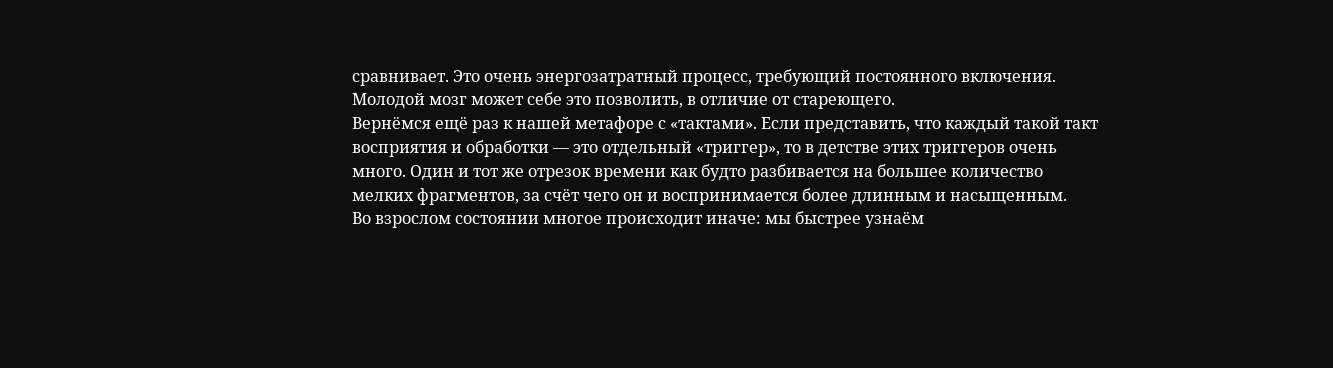сравнивает. Это очень энергозатратный процесс, требующий постоянного включения. Молодой мозг может себе это позволить, в отличие от стареющего.
Вернёмся ещё раз к нашей метафоре с «тактами». Если представить, что каждый такой такт восприятия и обработки — это отдельный «триггер», то в детстве этих триггеров очень много. Один и тот же отрезок времени как будто разбивается на большее количество мелких фрагментов, за счёт чего он и воспринимается более длинным и насыщенным.
Во взрослом состоянии многое происходит иначе: мы быстрее узнаём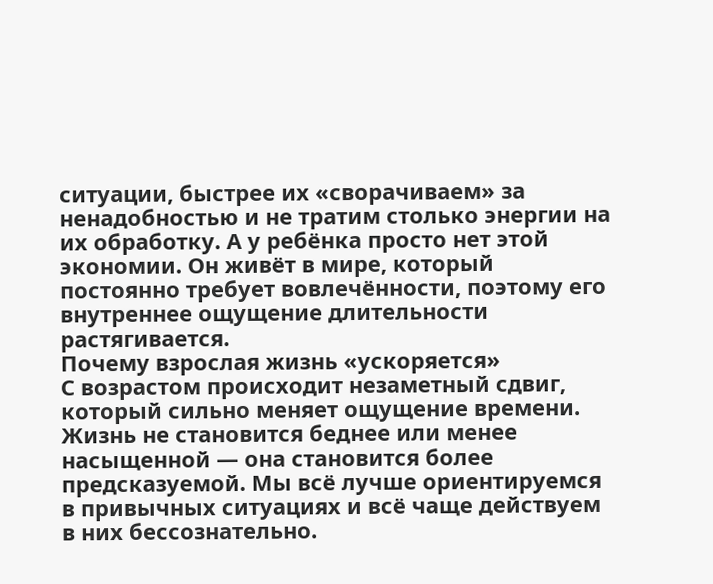ситуации, быстрее их «сворачиваем» за ненадобностью и не тратим столько энергии на их обработку. А у ребёнка просто нет этой экономии. Он живёт в мире, который постоянно требует вовлечённости, поэтому его внутреннее ощущение длительности растягивается.
Почему взрослая жизнь «ускоряется»
С возрастом происходит незаметный сдвиг, который сильно меняет ощущение времени. Жизнь не становится беднее или менее насыщенной — она становится более предсказуемой. Мы всё лучше ориентируемся в привычных ситуациях и всё чаще действуем в них бессознательно.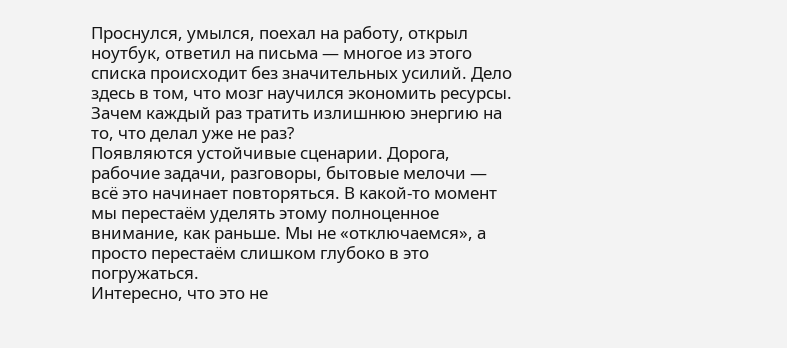Проснулся, умылся, поехал на работу, открыл ноутбук, ответил на письма — многое из этого списка происходит без значительных усилий. Дело здесь в том, что мозг научился экономить ресурсы. Зачем каждый раз тратить излишнюю энергию на то, что делал уже не раз?
Появляются устойчивые сценарии. Дорога, рабочие задачи, разговоры, бытовые мелочи — всё это начинает повторяться. В какой-то момент мы перестаём уделять этому полноценное внимание, как раньше. Мы не «отключаемся», а просто перестаём слишком глубоко в это погружаться.
Интересно, что это не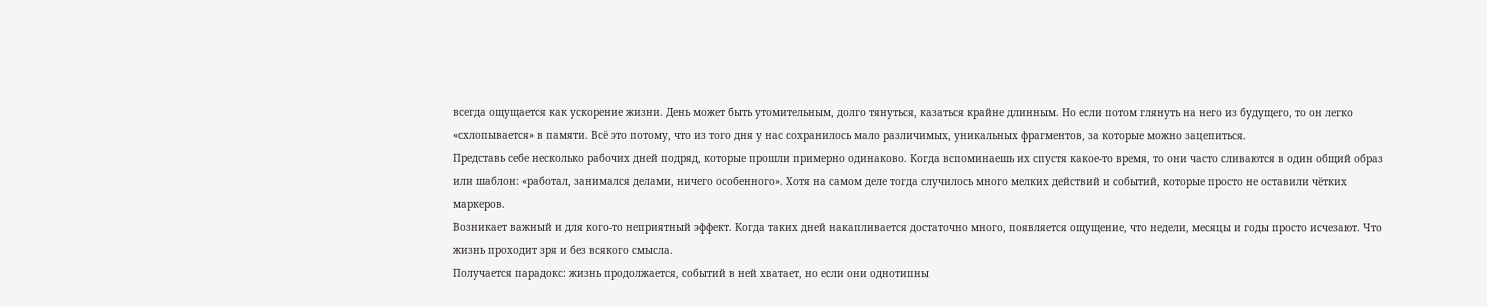всегда ощущается как ускорение жизни. День может быть утомительным, долго тянуться, казаться крайне длинным. Но если потом глянуть на него из будущего, то он легко «схлопывается» в памяти. Всё это потому, что из того дня у нас сохранилось мало различимых, уникальных фрагментов, за которые можно зацепиться.
Представь себе несколько рабочих дней подряд, которые прошли примерно одинаково. Когда вспоминаешь их спустя какое-то время, то они часто сливаются в один общий образ или шаблон: «работал, занимался делами, ничего особенного». Хотя на самом деле тогда случилось много мелких действий и событий, которые просто не оставили чётких маркеров.
Возникает важный и для кого-то неприятный эффект. Когда таких дней накапливается достаточно много, появляется ощущение, что недели, месяцы и годы просто исчезают. Что жизнь проходит зря и без всякого смысла.
Получается парадокс: жизнь продолжается, событий в ней хватает, но если они однотипны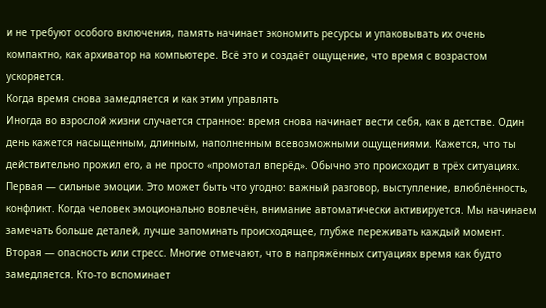и не требуют особого включения, память начинает экономить ресурсы и упаковывать их очень компактно, как архиватор на компьютере. Всё это и создаёт ощущение, что время с возрастом ускоряется.
Когда время снова замедляется и как этим управлять
Иногда во взрослой жизни случается странное: время снова начинает вести себя, как в детстве. Один день кажется насыщенным, длинным, наполненным всевозможными ощущениями. Кажется, что ты действительно прожил его, а не просто «промотал вперёд». Обычно это происходит в трёх ситуациях.
Первая — сильные эмоции. Это может быть что угодно: важный разговор, выступление, влюблённость, конфликт. Когда человек эмоционально вовлечён, внимание автоматически активируется. Мы начинаем замечать больше деталей, лучше запоминать происходящее, глубже переживать каждый момент.
Вторая — опасность или стресс. Многие отмечают, что в напряжённых ситуациях время как будто замедляется. Кто-то вспоминает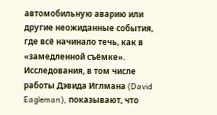автомобильную аварию или другие неожиданные события, где всё начинало течь, как в «замедленной съёмке». Исследования, в том числе работы Дэвида Иглмана (David Eagleman), показывают, что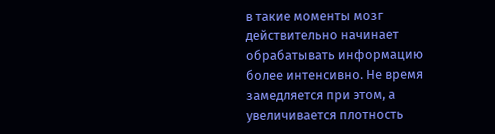в такие моменты мозг действительно начинает обрабатывать информацию более интенсивно. Не время замедляется при этом, а увеличивается плотность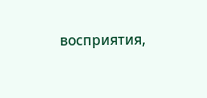восприятия,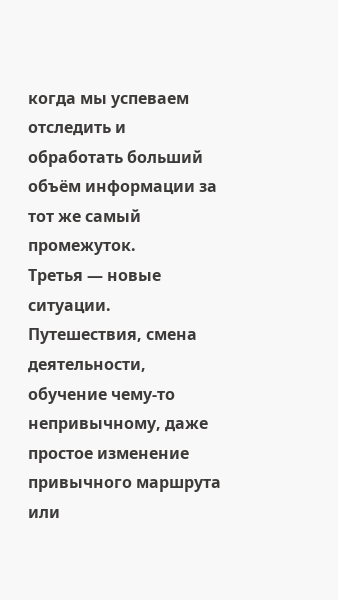когда мы успеваем отследить и обработать больший объём информации за тот же самый промежуток.
Третья — новые ситуации. Путешествия, смена деятельности, обучение чему-то непривычному, даже простое изменение привычного маршрута или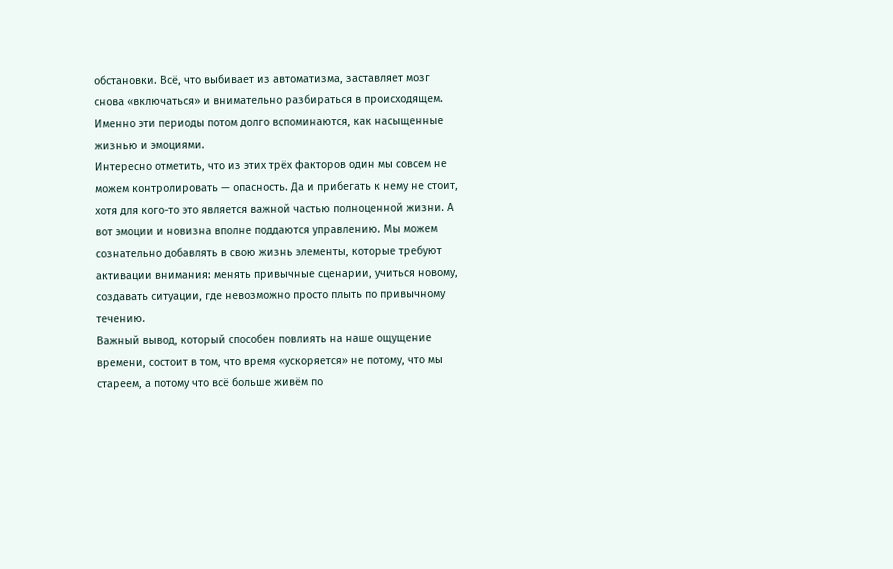обстановки. Всё, что выбивает из автоматизма, заставляет мозг снова «включаться» и внимательно разбираться в происходящем. Именно эти периоды потом долго вспоминаются, как насыщенные жизнью и эмоциями.
Интересно отметить, что из этих трёх факторов один мы совсем не можем контролировать — опасность. Да и прибегать к нему не стоит, хотя для кого-то это является важной частью полноценной жизни. А вот эмоции и новизна вполне поддаются управлению. Мы можем сознательно добавлять в свою жизнь элементы, которые требуют активации внимания: менять привычные сценарии, учиться новому, создавать ситуации, где невозможно просто плыть по привычному течению.
Важный вывод, который способен повлиять на наше ощущение времени, состоит в том, что время «ускоряется» не потому, что мы стареем, а потому что всё больше живём по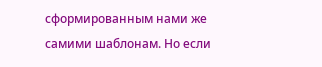сформированным нами же самими шаблонам. Но если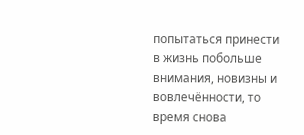попытаться принести в жизнь побольше внимания, новизны и вовлечённости, то время снова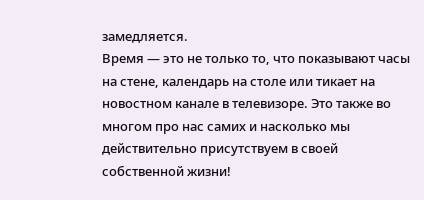замедляется.
Время — это не только то, что показывают часы на стене, календарь на столе или тикает на новостном канале в телевизоре. Это также во многом про нас самих и насколько мы действительно присутствуем в своей собственной жизни!